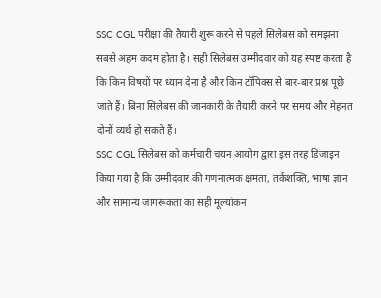SSC CGL परीक्षा की तैयारी शुरू करने से पहले सिलेबस को समझना सबसे अहम कदम होता है। सही सिलेबस उम्मीदवार को यह स्पष्ट करता है कि किन विषयों पर ध्यान देना है और किन टॉपिक्स से बार-बार प्रश्न पूछे जाते हैं। बिना सिलेबस की जानकारी के तैयारी करने पर समय और मेहनत दोनों व्यर्थ हो सकते हैं।
SSC CGL सिलेबस को कर्मचारी चयन आयोग द्वारा इस तरह डिजाइन किया गया है कि उम्मीदवार की गणनात्मक क्षमता, तर्कशक्ति, भाषा ज्ञान और सामान्य जागरूकता का सही मूल्यांकन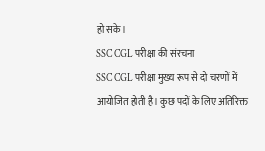हो सके।
SSC CGL परीक्षा की संरचना
SSC CGL परीक्षा मुख्य रूप से दो चरणों में आयोजित होती है। कुछ पदों के लिए अतिरिक्त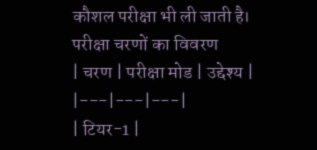कौशल परीक्षा भी ली जाती है।
परीक्षा चरणों का विवरण
| चरण | परीक्षा मोड | उद्देश्य |
|---|---|---|
| टियर-1 |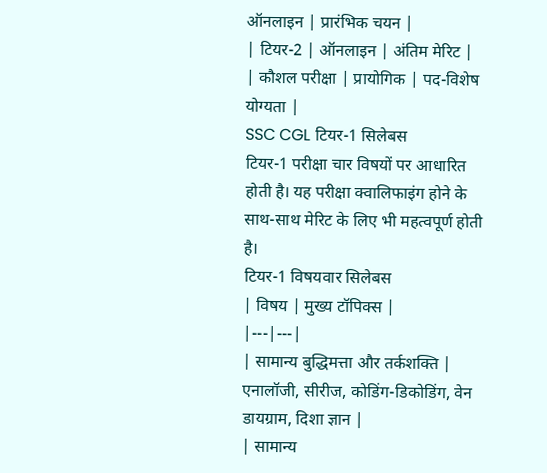ऑनलाइन | प्रारंभिक चयन |
| टियर-2 | ऑनलाइन | अंतिम मेरिट |
| कौशल परीक्षा | प्रायोगिक | पद-विशेष योग्यता |
SSC CGL टियर-1 सिलेबस
टियर-1 परीक्षा चार विषयों पर आधारित होती है। यह परीक्षा क्वालिफाइंग होने के साथ-साथ मेरिट के लिए भी महत्वपूर्ण होती है।
टियर-1 विषयवार सिलेबस
| विषय | मुख्य टॉपिक्स |
|---|---|
| सामान्य बुद्धिमत्ता और तर्कशक्ति | एनालॉजी, सीरीज, कोडिंग-डिकोडिंग, वेन डायग्राम, दिशा ज्ञान |
| सामान्य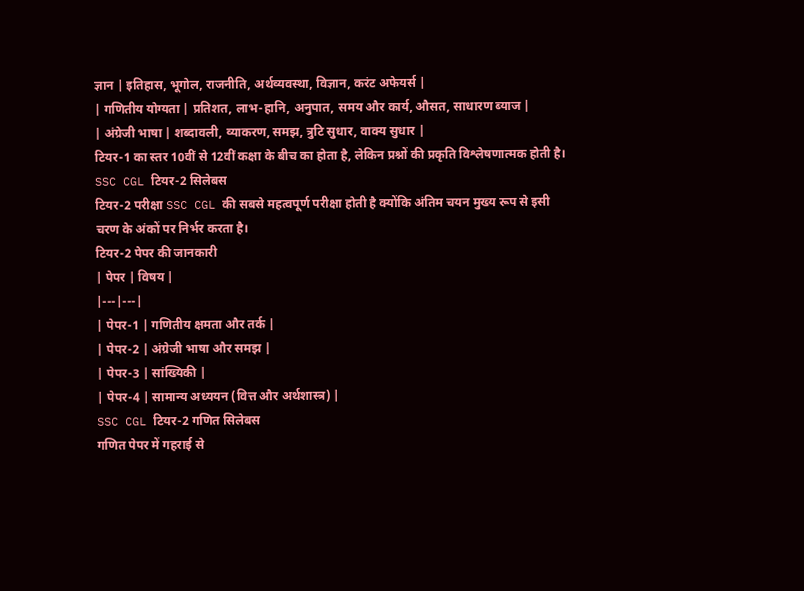ज्ञान | इतिहास, भूगोल, राजनीति, अर्थव्यवस्था, विज्ञान, करंट अफेयर्स |
| गणितीय योग्यता | प्रतिशत, लाभ-हानि, अनुपात, समय और कार्य, औसत, साधारण ब्याज |
| अंग्रेजी भाषा | शब्दावली, व्याकरण, समझ, त्रुटि सुधार, वाक्य सुधार |
टियर-1 का स्तर 10वीं से 12वीं कक्षा के बीच का होता है, लेकिन प्रश्नों की प्रकृति विश्लेषणात्मक होती है।
SSC CGL टियर-2 सिलेबस
टियर-2 परीक्षा SSC CGL की सबसे महत्वपूर्ण परीक्षा होती है क्योंकि अंतिम चयन मुख्य रूप से इसी चरण के अंकों पर निर्भर करता है।
टियर-2 पेपर की जानकारी
| पेपर | विषय |
|---|---|
| पेपर-1 | गणितीय क्षमता और तर्क |
| पेपर-2 | अंग्रेजी भाषा और समझ |
| पेपर-3 | सांख्यिकी |
| पेपर-4 | सामान्य अध्ययन (वित्त और अर्थशास्त्र) |
SSC CGL टियर-2 गणित सिलेबस
गणित पेपर में गहराई से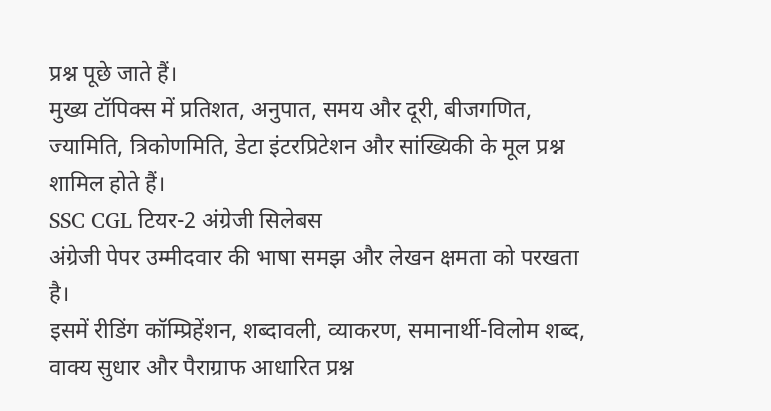प्रश्न पूछे जाते हैं।
मुख्य टॉपिक्स में प्रतिशत, अनुपात, समय और दूरी, बीजगणित, ज्यामिति, त्रिकोणमिति, डेटा इंटरप्रिटेशन और सांख्यिकी के मूल प्रश्न शामिल होते हैं।
SSC CGL टियर-2 अंग्रेजी सिलेबस
अंग्रेजी पेपर उम्मीदवार की भाषा समझ और लेखन क्षमता को परखता है।
इसमें रीडिंग कॉम्प्रिहेंशन, शब्दावली, व्याकरण, समानार्थी-विलोम शब्द, वाक्य सुधार और पैराग्राफ आधारित प्रश्न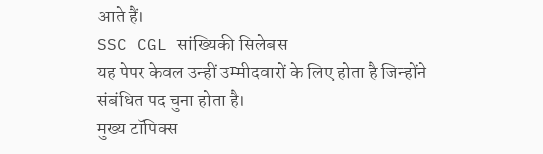आते हैं।
SSC CGL सांख्यिकी सिलेबस
यह पेपर केवल उन्हीं उम्मीदवारों के लिए होता है जिन्होंने संबंधित पद चुना होता है।
मुख्य टॉपिक्स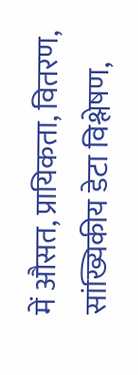में औसत, प्रायिकता, वितरण, सांख्यिकीय डेटा विश्लेषण,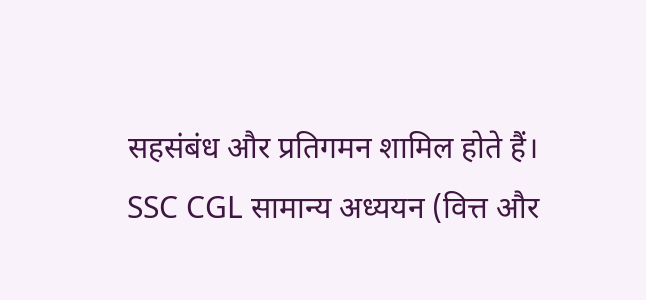सहसंबंध और प्रतिगमन शामिल होते हैं।
SSC CGL सामान्य अध्ययन (वित्त और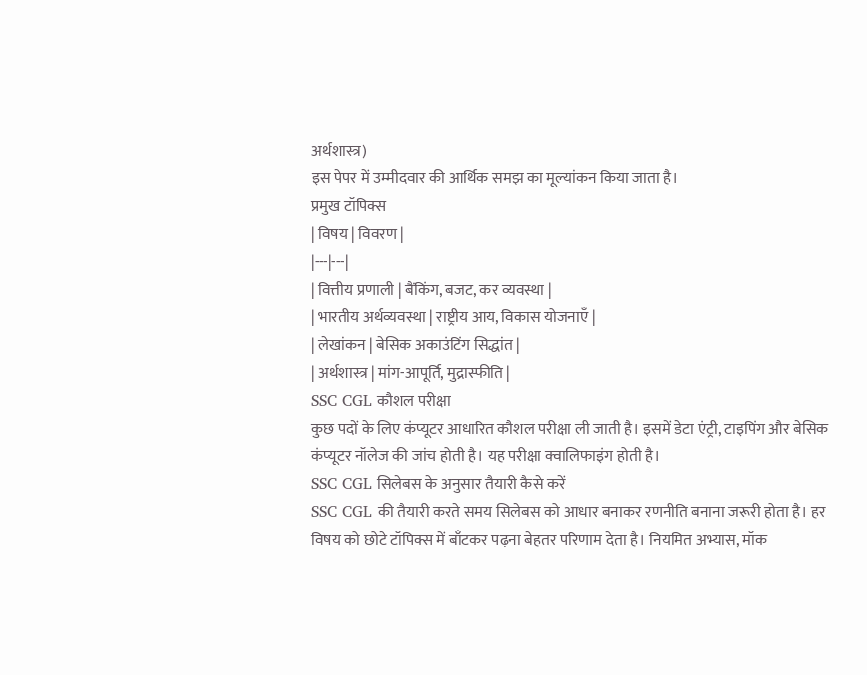अर्थशास्त्र)
इस पेपर में उम्मीदवार की आर्थिक समझ का मूल्यांकन किया जाता है।
प्रमुख टॉपिक्स
| विषय | विवरण |
|---|---|
| वित्तीय प्रणाली | बैंकिंग, बजट, कर व्यवस्था |
| भारतीय अर्थव्यवस्था | राष्ट्रीय आय, विकास योजनाएँ |
| लेखांकन | बेसिक अकाउंटिंग सिद्धांत |
| अर्थशास्त्र | मांग-आपूर्ति, मुद्रास्फीति |
SSC CGL कौशल परीक्षा
कुछ पदों के लिए कंप्यूटर आधारित कौशल परीक्षा ली जाती है। इसमें डेटा एंट्री, टाइपिंग और बेसिक कंप्यूटर नॉलेज की जांच होती है। यह परीक्षा क्वालिफाइंग होती है।
SSC CGL सिलेबस के अनुसार तैयारी कैसे करें
SSC CGL की तैयारी करते समय सिलेबस को आधार बनाकर रणनीति बनाना जरूरी होता है। हर विषय को छोटे टॉपिक्स में बाँटकर पढ़ना बेहतर परिणाम देता है। नियमित अभ्यास, मॉक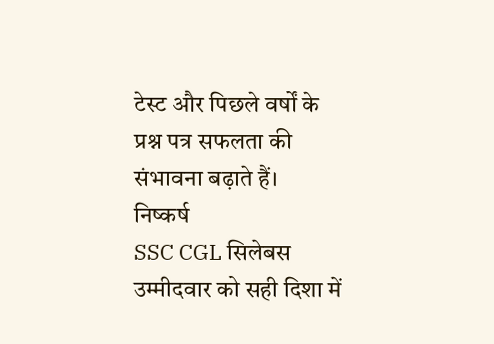टेस्ट और पिछले वर्षों के प्रश्न पत्र सफलता की संभावना बढ़ाते हैं।
निष्कर्ष
SSC CGL सिलेबस उम्मीदवार को सही दिशा में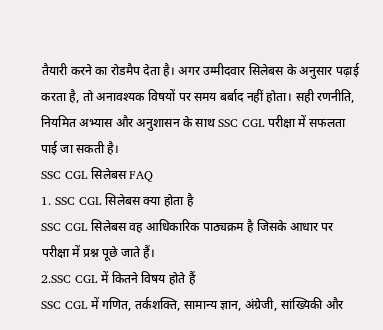तैयारी करने का रोडमैप देता है। अगर उम्मीदवार सिलेबस के अनुसार पढ़ाई करता है, तो अनावश्यक विषयों पर समय बर्बाद नहीं होता। सही रणनीति, नियमित अभ्यास और अनुशासन के साथ SSC CGL परीक्षा में सफलता पाई जा सकती है।
SSC CGL सिलेबस FAQ
1. SSC CGL सिलेबस क्या होता है
SSC CGL सिलेबस वह आधिकारिक पाठ्यक्रम है जिसके आधार पर परीक्षा में प्रश्न पूछे जाते हैं।
2.SSC CGL में कितने विषय होते हैं
SSC CGL में गणित, तर्कशक्ति, सामान्य ज्ञान, अंग्रेजी, सांख्यिकी और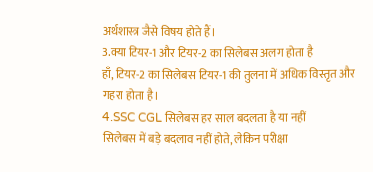अर्थशास्त्र जैसे विषय होते हैं।
3.क्या टियर-1 और टियर-2 का सिलेबस अलग होता है
हाँ, टियर-2 का सिलेबस टियर-1 की तुलना में अधिक विस्तृत और गहरा होता है।
4.SSC CGL सिलेबस हर साल बदलता है या नहीं
सिलेबस में बड़े बदलाव नहीं होते, लेकिन परीक्षा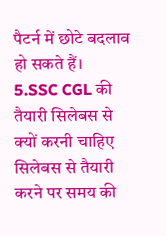पैटर्न में छोटे बदलाव हो सकते हैं।
5.SSC CGL की तैयारी सिलेबस से क्यों करनी चाहिए
सिलेबस से तैयारी करने पर समय की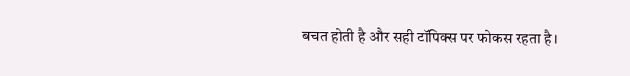बचत होती है और सही टॉपिक्स पर फोकस रहता है।